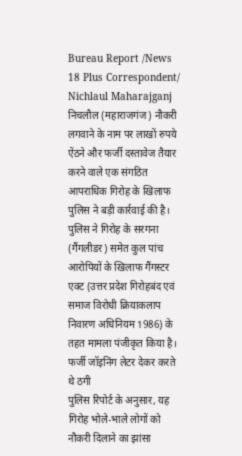Bureau Report /News 18 Plus Correspondent/ Nichlaul Maharajganj
निचलौल (महाराजगंज) नौकरी लगवाने के नाम पर लाखों रुपये ऐंठने और फर्जी दस्तावेज तैयार करने वाले एक संगठित आपराधिक गिरोह के खिलाफ पुलिस ने बड़ी कार्रवाई की है। पुलिस ने गिरोह के सरगना (गैंगलीडर) समेत कुल पांच आरोपियों के खिलाफ गैंगस्टर एक्ट (उत्तर प्रदेश गिरोहबंद एवं समाज विरोधी क्रियाकलाप निवारण अधिनियम 1986) के तहत मामला पंजीकृत किया है।
फर्जी जॉइनिंग लेटर देकर करते थे ठगी
पुलिस रिपोर्ट के अनुसार, यह गिरोह भोले-भाले लोगों को नौकरी दिलाने का झांसा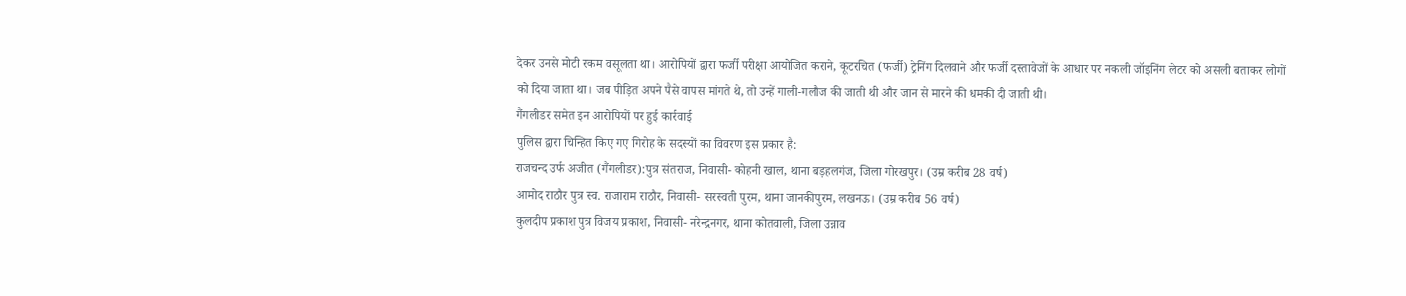देकर उनसे मोटी रकम वसूलता था। आरोपियों द्वारा फर्जी परीक्षा आयोजित कराने, कूटरचित (फर्जी) ट्रेनिंग दिलवाने और फर्जी दस्तावेजों के आधार पर नकली जॉइनिंग लेटर को असली बताकर लोगों को दिया जाता था। जब पीड़ित अपने पैसे वापस मांगते थे, तो उन्हें गाली-गलौज की जाती थी और जान से मारने की धमकी दी जाती थी।
गैंगलीडर समेत इन आरोपियों पर हुई कार्रवाई
पुलिस द्वारा चिन्हित किए गए गिरोह के सदस्यों का विवरण इस प्रकार है:
राजचन्द उर्फ अजीत (गैंगलीडर):पुत्र संतराज, निवासी- कोहनी खाल, थाना बड़हलगंज, जिला गोरखपुर। (उम्र करीब 28 वर्ष)
आमोद राठौर पुत्र स्व. राजाराम राठौर, निवासी- सरस्वती पुरम, थाना जानकीपुरम, लखनऊ। (उम्र करीब 56 वर्ष)
कुलदीप प्रकाश पुत्र विजय प्रकाश, निवासी- नरेन्द्रनगर, थाना कोतवाली, जिला उन्नाव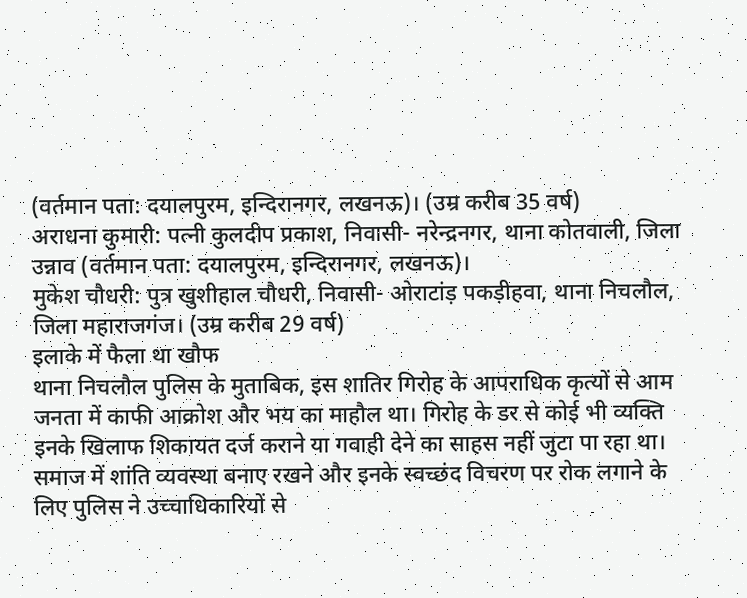(वर्तमान पता: दयालपुरम, इन्दिरानगर, लखनऊ)। (उम्र करीब 35 वर्ष)
अराधना कुमारी: पत्नी कुलदीप प्रकाश, निवासी- नरेन्द्रनगर, थाना कोतवाली, जिला उन्नाव (वर्तमान पता: दयालपुरम, इन्दिरानगर, लखनऊ)।
मुकेश चौधरी: पुत्र खुशीहाल चौधरी, निवासी- ओराटांड़ पकड़ीहवा, थाना निचलौल, जिला महाराजगंज। (उम्र करीब 29 वर्ष)
इलाके में फैला था खौफ
थाना निचलौल पुलिस के मुताबिक, इस शातिर गिरोह के आपराधिक कृत्यों से आम जनता में काफी आक्रोश और भय का माहौल था। गिरोह के डर से कोई भी व्यक्ति इनके खिलाफ शिकायत दर्ज कराने या गवाही देने का साहस नहीं जुटा पा रहा था।
समाज में शांति व्यवस्था बनाए रखने और इनके स्वच्छंद विचरण पर रोक लगाने के लिए पुलिस ने उच्चाधिकारियों से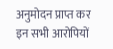अनुमोदन प्राप्त कर इन सभी आरोपियों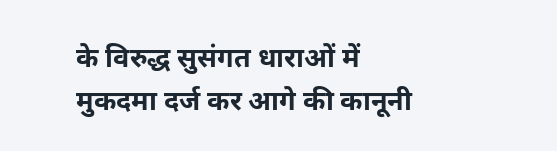के विरुद्ध सुसंगत धाराओं में मुकदमा दर्ज कर आगे की कानूनी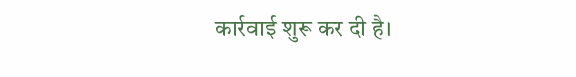कार्रवाई शुरू कर दी है।